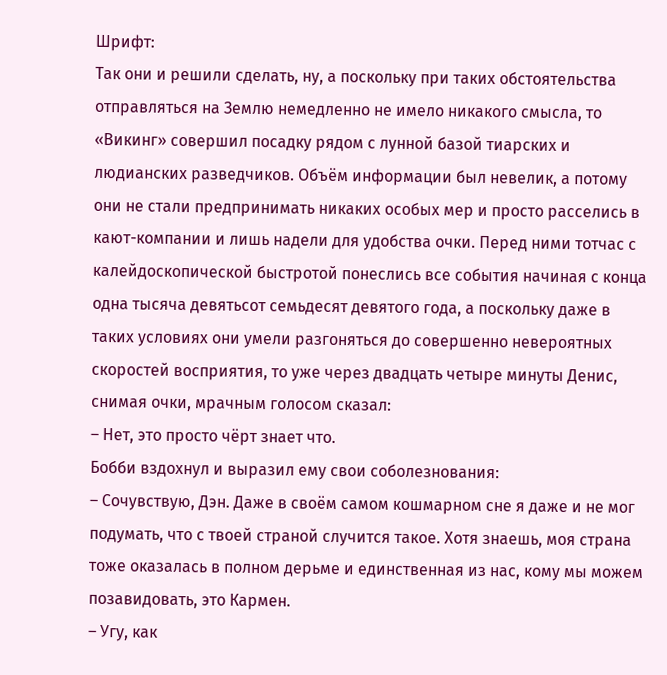Шрифт:
Так они и решили сделать, ну, а поскольку при таких обстоятельства отправляться на Землю немедленно не имело никакого смысла, то «Викинг» совершил посадку рядом с лунной базой тиарских и людианских разведчиков. Объём информации был невелик, а потому они не стали предпринимать никаких особых мер и просто расселись в кают-компании и лишь надели для удобства очки. Перед ними тотчас с калейдоскопической быстротой понеслись все события начиная с конца одна тысяча девятьсот семьдесят девятого года, а поскольку даже в таких условиях они умели разгоняться до совершенно невероятных скоростей восприятия, то уже через двадцать четыре минуты Денис, снимая очки, мрачным голосом сказал:
– Нет, это просто чёрт знает что.
Бобби вздохнул и выразил ему свои соболезнования:
– Сочувствую, Дэн. Даже в своём самом кошмарном сне я даже и не мог подумать, что с твоей страной случится такое. Хотя знаешь, моя страна тоже оказалась в полном дерьме и единственная из нас, кому мы можем позавидовать, это Кармен.
– Угу, как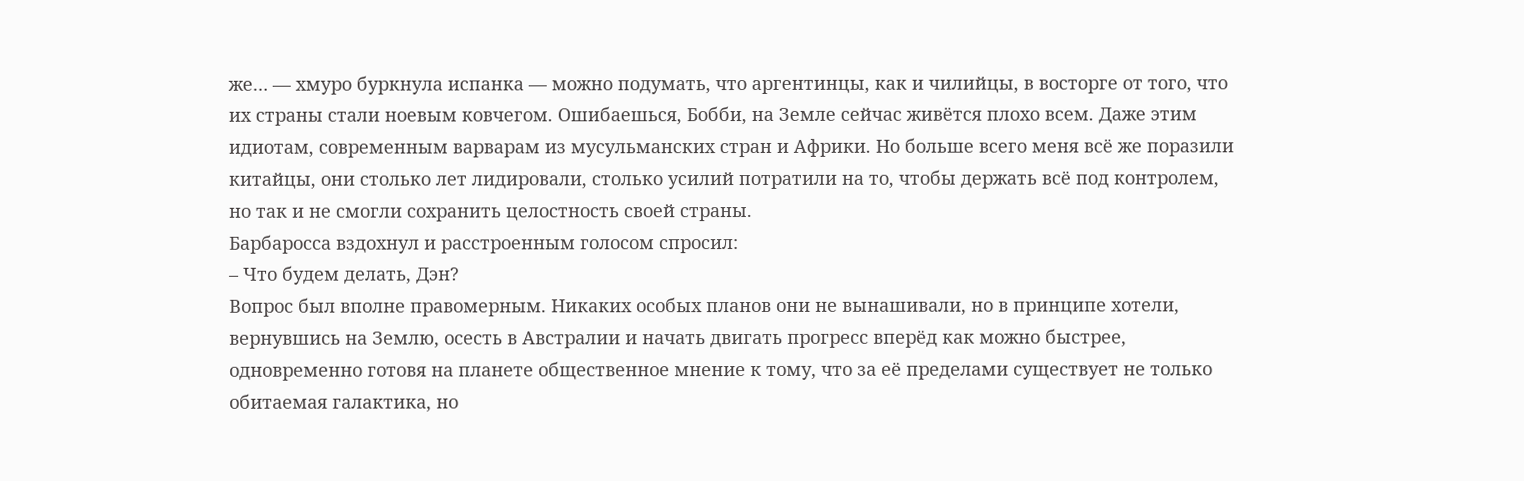же… — хмуро буркнула испанка — можно подумать, что аргентинцы, как и чилийцы, в восторге от того, что их страны стали ноевым ковчегом. Ошибаешься, Бобби, на Земле сейчас живётся плохо всем. Даже этим идиотам, современным варварам из мусульманских стран и Африки. Но больше всего меня всё же поразили китайцы, они столько лет лидировали, столько усилий потратили на то, чтобы держать всё под контролем, но так и не смогли сохранить целостность своей страны.
Барбаросса вздохнул и расстроенным голосом спросил:
– Что будем делать, Дэн?
Вопрос был вполне правомерным. Никаких особых планов они не вынашивали, но в принципе хотели, вернувшись на Землю, осесть в Австралии и начать двигать прогресс вперёд как можно быстрее, одновременно готовя на планете общественное мнение к тому, что за её пределами существует не только обитаемая галактика, но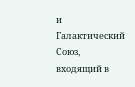и Галактический Союз, входящий в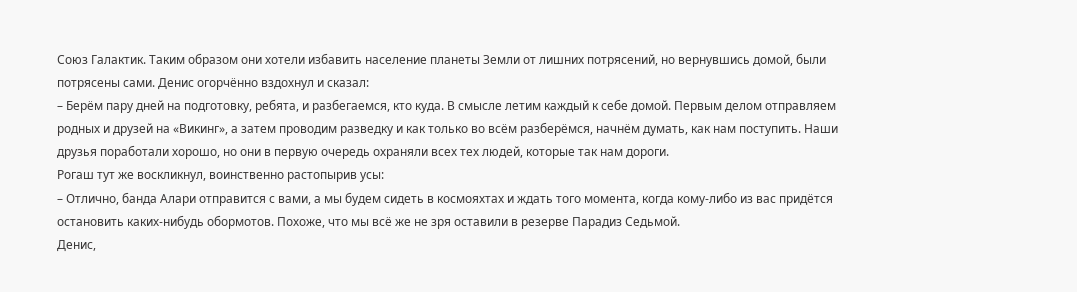Союз Галактик. Таким образом они хотели избавить население планеты Земли от лишних потрясений, но вернувшись домой, были потрясены сами. Денис огорчённо вздохнул и сказал:
– Берём пару дней на подготовку, ребята, и разбегаемся, кто куда. В смысле летим каждый к себе домой. Первым делом отправляем родных и друзей на «Викинг», а затем проводим разведку и как только во всём разберёмся, начнём думать, как нам поступить. Наши друзья поработали хорошо, но они в первую очередь охраняли всех тех людей, которые так нам дороги.
Рогаш тут же воскликнул, воинственно растопырив усы:
– Отлично, банда Алари отправится с вами, а мы будем сидеть в космояхтах и ждать того момента, когда кому-либо из вас придётся остановить каких-нибудь обормотов. Похоже, что мы всё же не зря оставили в резерве Парадиз Седьмой.
Денис,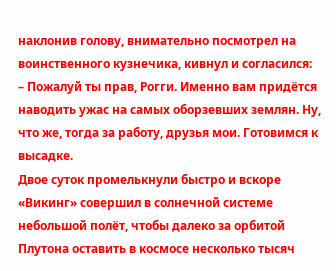наклонив голову, внимательно посмотрел на воинственного кузнечика, кивнул и согласился:
– Пожалуй ты прав, Рогги. Именно вам придётся наводить ужас на самых оборзевших землян. Ну, что же, тогда за работу, друзья мои. Готовимся к высадке.
Двое суток промелькнули быстро и вскоре «Викинг» совершил в солнечной системе небольшой полёт, чтобы далеко за орбитой Плутона оставить в космосе несколько тысяч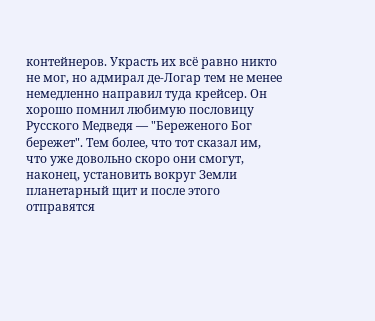контейнеров. Украсть их всё равно никто не мог, но адмирал де-Логар тем не менее немедленно направил туда крейсер. Он хорошо помнил любимую пословицу Русского Медведя — "Береженого Бог бережет". Тем более, что тот сказал им, что уже довольно скоро они смогут, наконец, установить вокруг Земли планетарный щит и после этого отправятся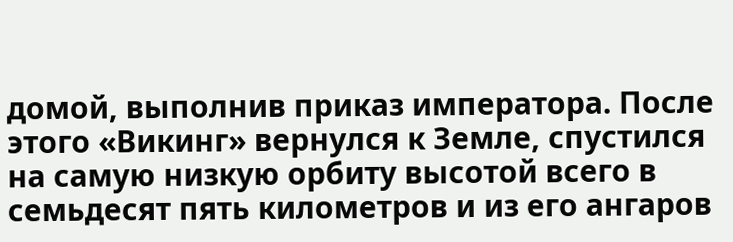домой, выполнив приказ императора. После этого «Викинг» вернулся к Земле, спустился на самую низкую орбиту высотой всего в семьдесят пять километров и из его ангаров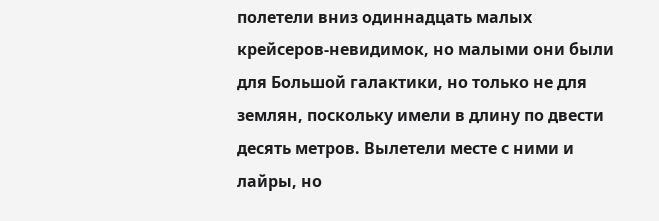полетели вниз одиннадцать малых крейсеров-невидимок, но малыми они были для Большой галактики, но только не для землян, поскольку имели в длину по двести десять метров. Вылетели месте с ними и лайры, но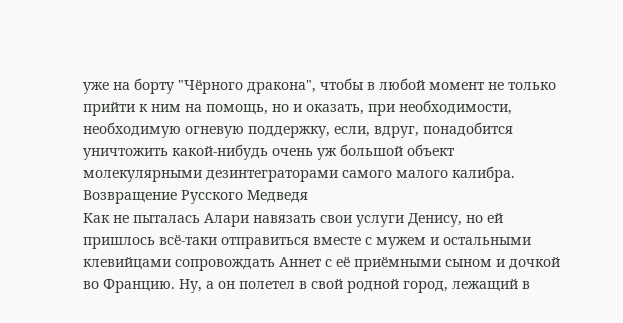уже на борту "Чёрного дракона", чтобы в любой момент не только прийти к ним на помощь, но и оказать, при необходимости, необходимую огневую поддержку, если, вдруг, понадобится уничтожить какой-нибудь очень уж большой объект молекулярными дезинтеграторами самого малого калибра.
Возвращение Русского Медведя
Как не пыталась Алари навязать свои услуги Денису, но ей пришлось всё-таки отправиться вместе с мужем и остальными клевийцами сопровождать Аннет с её приёмными сыном и дочкой во Францию. Ну, а он полетел в свой родной город, лежащий в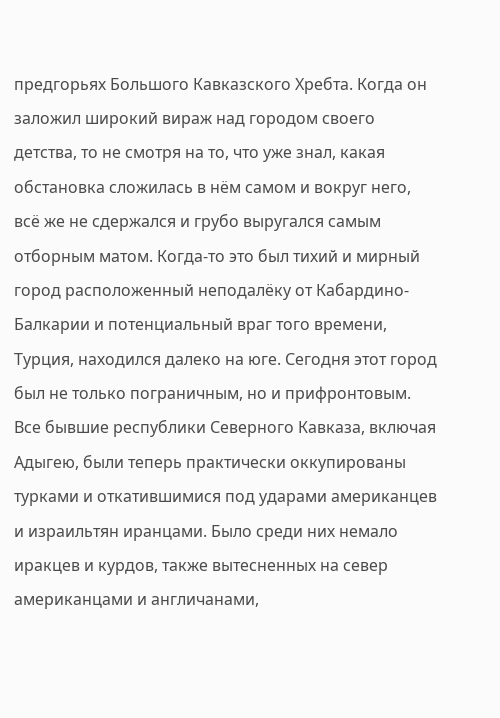предгорьях Большого Кавказского Хребта. Когда он заложил широкий вираж над городом своего детства, то не смотря на то, что уже знал, какая обстановка сложилась в нём самом и вокруг него, всё же не сдержался и грубо выругался самым отборным матом. Когда-то это был тихий и мирный город расположенный неподалёку от Кабардино-Балкарии и потенциальный враг того времени, Турция, находился далеко на юге. Сегодня этот город был не только пограничным, но и прифронтовым. Все бывшие республики Северного Кавказа, включая Адыгею, были теперь практически оккупированы турками и откатившимися под ударами американцев и израильтян иранцами. Было среди них немало иракцев и курдов, также вытесненных на север американцами и англичанами,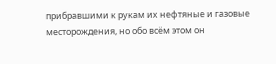прибравшими к рукам их нефтяные и газовые месторождения, но обо всём этом он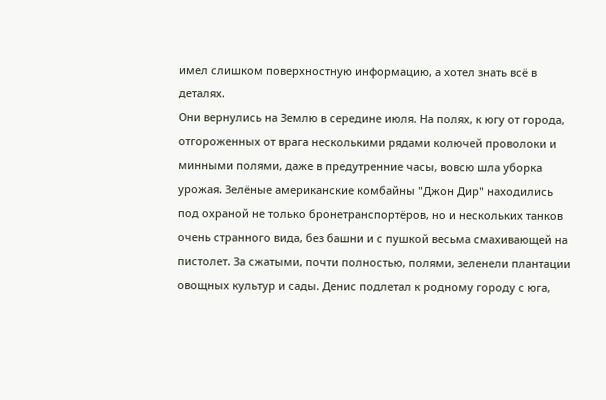имел слишком поверхностную информацию, а хотел знать всё в деталях.
Они вернулись на Землю в середине июля. На полях, к югу от города, отгороженных от врага несколькими рядами колючей проволоки и минными полями, даже в предутренние часы, вовсю шла уборка урожая. Зелёные американские комбайны "Джон Дир" находились под охраной не только бронетранспортёров, но и нескольких танков очень странного вида, без башни и с пушкой весьма смахивающей на пистолет. За сжатыми, почти полностью, полями, зеленели плантации овощных культур и сады. Денис подлетал к родному городу с юга,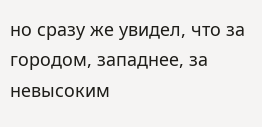но сразу же увидел, что за городом, западнее, за невысоким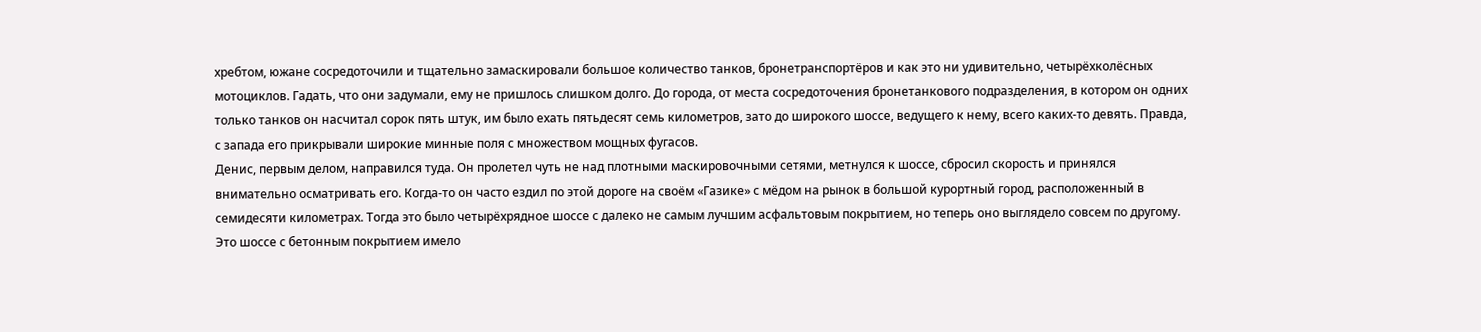хребтом, южане сосредоточили и тщательно замаскировали большое количество танков, бронетранспортёров и как это ни удивительно, четырёхколёсных мотоциклов. Гадать, что они задумали, ему не пришлось слишком долго. До города, от места сосредоточения бронетанкового подразделения, в котором он одних только танков он насчитал сорок пять штук, им было ехать пятьдесят семь километров, зато до широкого шоссе, ведущего к нему, всего каких-то девять. Правда, с запада его прикрывали широкие минные поля с множеством мощных фугасов.
Денис, первым делом, направился туда. Он пролетел чуть не над плотными маскировочными сетями, метнулся к шоссе, сбросил скорость и принялся внимательно осматривать его. Когда-то он часто ездил по этой дороге на своём «Газике» с мёдом на рынок в большой курортный город, расположенный в семидесяти километрах. Тогда это было четырёхрядное шоссе с далеко не самым лучшим асфальтовым покрытием, но теперь оно выглядело совсем по другому. Это шоссе с бетонным покрытием имело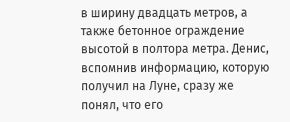в ширину двадцать метров, а также бетонное ограждение высотой в полтора метра. Денис, вспомнив информацию, которую получил на Луне, сразу же понял, что его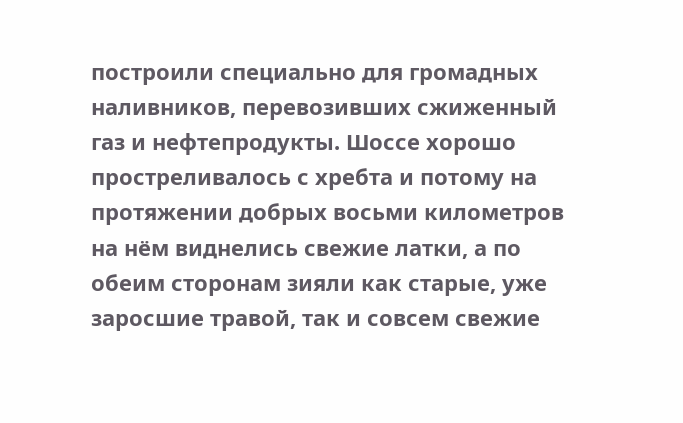построили специально для громадных наливников, перевозивших сжиженный газ и нефтепродукты. Шоссе хорошо простреливалось с хребта и потому на протяжении добрых восьми километров на нём виднелись свежие латки, а по обеим сторонам зияли как старые, уже заросшие травой, так и совсем свежие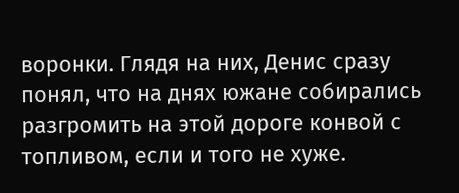воронки. Глядя на них, Денис сразу понял, что на днях южане собирались разгромить на этой дороге конвой с топливом, если и того не хуже.